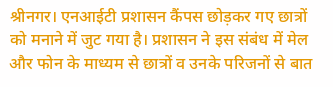श्रीनगर। एनआईटी प्रशासन कैंपस छोड़कर गए छात्रों को मनाने में जुट गया है। प्रशासन ने इस संबंध में मेल और फोन के माध्यम से छात्रों व उनके परिजनों से बात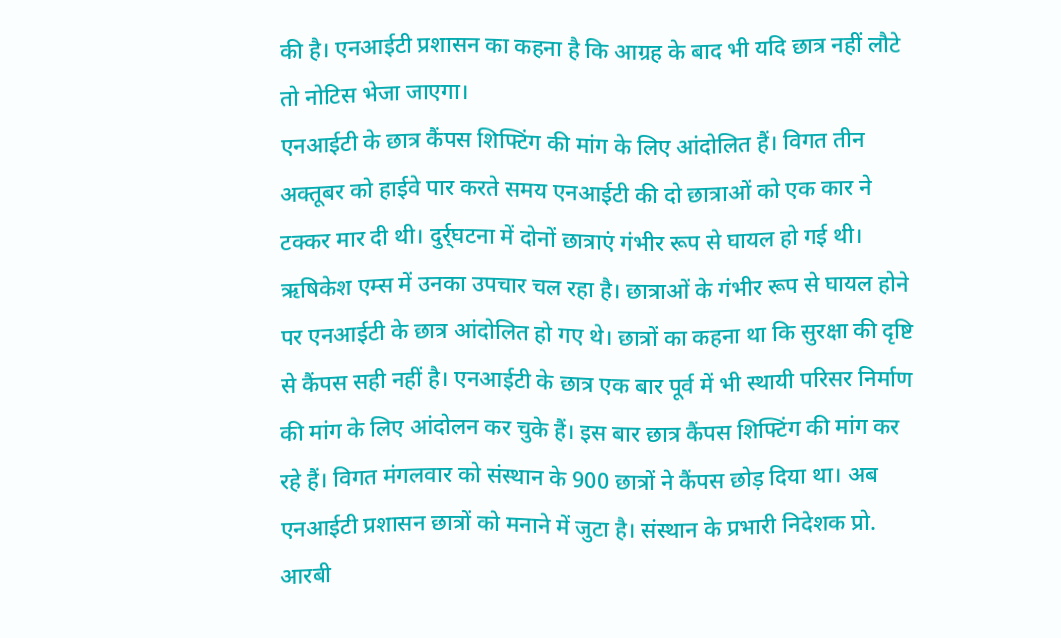की है। एनआईटी प्रशासन का कहना है कि आग्रह के बाद भी यदि छात्र नहीं लौटे तो नोटिस भेजा जाएगा।
एनआईटी के छात्र कैंपस शिफ्टिंग की मांग के लिए आंदोलित हैं। विगत तीन अक्तूबर को हाईवे पार करते समय एनआईटी की दो छात्राओं को एक कार ने टक्कर मार दी थी। दुर्र्घटना में दोनों छात्राएं गंभीर रूप से घायल हो गई थी। ऋषिकेश एम्स में उनका उपचार चल रहा है। छात्राओं के गंभीर रूप से घायल होने पर एनआईटी के छात्र आंदोलित हो गए थे। छात्रों का कहना था कि सुरक्षा की दृष्टि से कैंपस सही नहीं है। एनआईटी के छात्र एक बार पूर्व में भी स्थायी परिसर निर्माण की मांग के लिए आंदोलन कर चुके हैं। इस बार छात्र कैंपस शिफ्टिंग की मांग कर रहे हैं। विगत मंगलवार को संस्थान के 900 छात्रों ने कैंपस छोड़ दिया था। अब एनआईटी प्रशासन छात्रों को मनाने में जुटा है। संस्थान के प्रभारी निदेशक प्रो. आरबी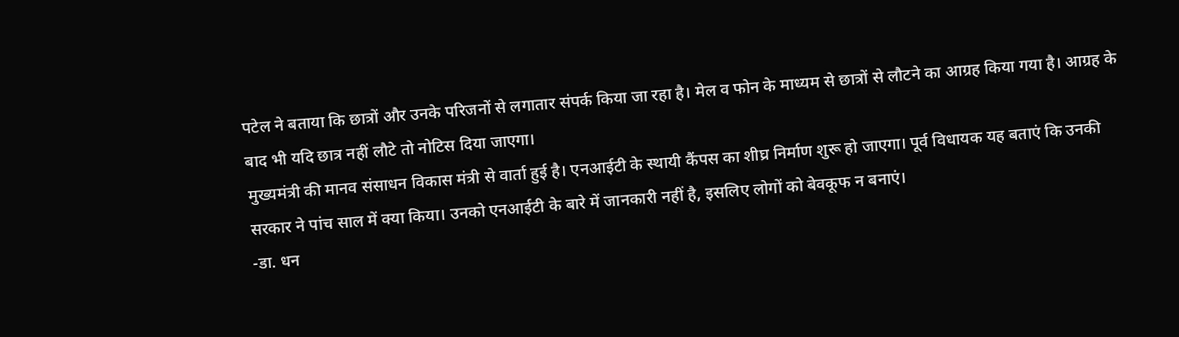पटेल ने बताया कि छात्रों और उनके परिजनों से लगातार संपर्क किया जा रहा है। मेल व फोन के माध्यम से छात्रों से लौटने का आग्रह किया गया है। आग्रह के बाद भी यदि छात्र नहीं लौटे तो नोटिस दिया जाएगा।
मुख्यमंत्री की मानव संसाधन विकास मंत्री से वार्ता हुई है। एनआईटी के स्थायी कैंपस का शीघ्र निर्माण शुरू हो जाएगा। पूर्व विधायक यह बताएं कि उनकी सरकार ने पांच साल में क्या किया। उनको एनआईटी के बारे में जानकारी नहीं है, इसलिए लोगों को बेवकूफ न बनाएं।
-डा. धन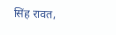सिंह रावत,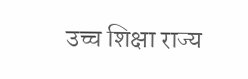उच्च शिक्षा राज्य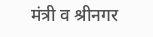मंत्री व श्रीनगर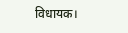विधायक।